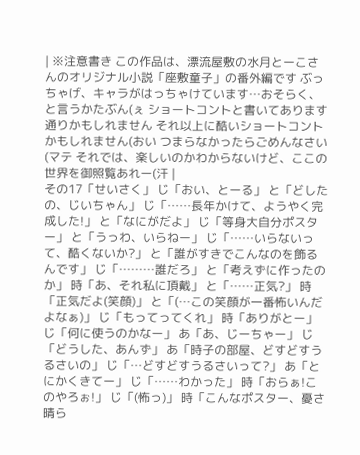| ※注意書き この作品は、漂流屋敷の水月とーこさんのオリジナル小説「座敷童子」の番外編です ぶっちゃげ、キャラがはっちゃけています…おそらく、と言うかたぶん(ぇ ショートコントと書いてあります通りかもしれません それ以上に酷いショートコントかもしれません(おい つまらなかったらごめんなさい(マテ それでは、楽しいのかわからないけど、ここの世界を御照覧あれー(汗 |
その17「せいさく」 じ「おい、とーる」 と「どしたの、じいちゃん」 じ「……長年かけて、ようやく完成した!」 と「なにがだよ」 じ「等身大自分ポスター」 と「うっわ、いらねー」 じ「……いらないって、酷くないか?」 と「誰がすきでこんなのを飾るんです」 じ「………誰だろ」 と「考えずに作ったのか」 時「あ、それ私に頂戴」 と「……正気?」 時「正気だよ(笑顔)」 と「(…この笑顔が一番怖いんだよなぁ)」 じ「もってってくれ」 時「ありがとー」 じ「何に使うのかなー」 あ「あ、じーちゃー」 じ「どうした、あんず」 あ「時子の部屋、どすどすうるさいの」 じ「…どすどすうるさいって?」 あ「とにかくきてー」 じ「……わかった」 時「おらぁ!このやろぉ!」 じ「(怖っ)」 時「こんなポスター、憂さ晴ら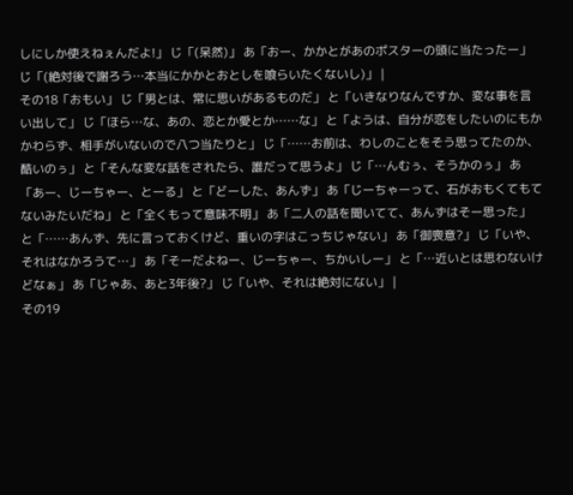しにしか使えねぇんだよ!」 じ「(呆然)」 あ「おー、かかとがあのポスターの頭に当たったー」 じ「(絶対後で謝ろう…本当にかかとおとしを喰らいたくないし)」 |
その18「おもい」 じ「男とは、常に思いがあるものだ」 と「いきなりなんですか、変な事を言い出して」 じ「ほら…な、あの、恋とか愛とか……な」 と「ようは、自分が恋をしたいのにもかかわらず、相手がいないので八つ当たりと」 じ「……お前は、わしのことをそう思ってたのか、酷いのぅ」 と「そんな変な話をされたら、誰だって思うよ」 じ「…んむぅ、そうかのぅ」 あ「あー、じーちゃー、とーる」 と「どーした、あんず」 あ「じーちゃーって、石がおもくてもてないみたいだね」 と「全くもって意味不明」 あ「二人の話を聞いてて、あんずはそー思った」 と「……あんず、先に言っておくけど、重いの字はこっちじゃない」 あ「御喪意?」 じ「いや、それはなかろうて…」 あ「そーだよねー、じーちゃー、ちかいしー」 と「…近いとは思わないけどなぁ」 あ「じゃあ、あと3年後?」 じ「いや、それは絶対にない」 |
その19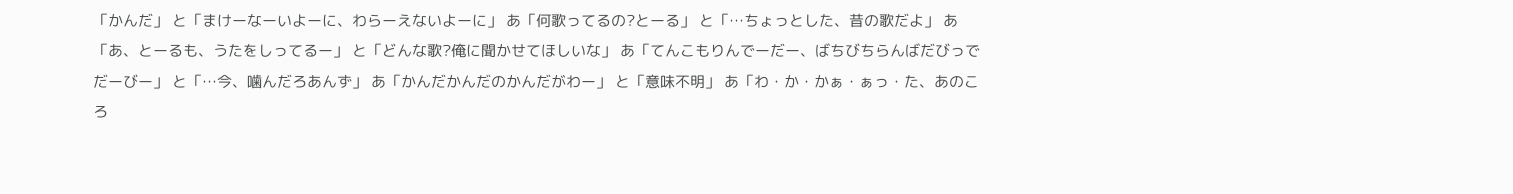「かんだ」 と「まけーなーいよーに、わらーえないよーに」 あ「何歌ってるの?とーる」 と「…ちょっとした、昔の歌だよ」 あ「あ、とーるも、うたをしってるー」 と「どんな歌?俺に聞かせてほしいな」 あ「てんこもりんでーだー、ばちびちらんばだびっでだーびー」 と「…今、噛んだろあんず」 あ「かんだかんだのかんだがわー」 と「意味不明」 あ「わ・か・かぁ・ぁっ・た、あのころ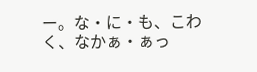ー。な・に・も、こわく、なかぁ・ぁっ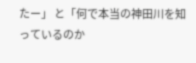たー」 と「何で本当の神田川を知っているのか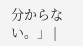分からない。」 |